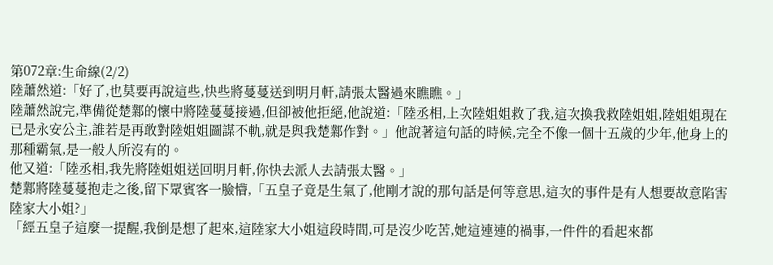第072章:生命線(2/2)
陸蕭然道:「好了,也莫要再說這些,快些將蔓蔓送到明月軒,請張太醫過來瞧瞧。」
陸蕭然說完,準備從楚鄴的懷中將陸蔓蔓接過,但卻被他拒絕,他說道:「陸丞相,上次陸姐姐救了我,這次換我救陸姐姐,陸姐姐現在已是永安公主,誰若是再敢對陸姐姐圖謀不軌,就是與我楚鄴作對。」他說著這句話的時候,完全不像一個十五歲的少年,他身上的那種霸氣,是一般人所沒有的。
他又道:「陸丞相,我先將陸姐姐送回明月軒,你快去派人去請張太醫。」
楚鄴將陸蔓蔓抱走之後,留下眾賓客一臉懵,「五皇子竟是生氣了,他剛才說的那句話是何等意思,這次的事件是有人想要故意陷害陸家大小姐?」
「經五皇子這麼一提醒,我倒是想了起來,這陸家大小姐這段時間,可是沒少吃苦,她這連連的禍事,一件件的看起來都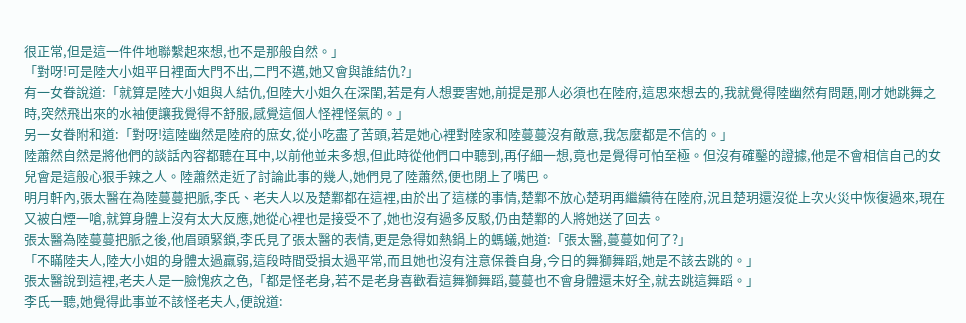很正常,但是這一件件地聯繫起來想,也不是那般自然。」
「對呀!可是陸大小姐平日裡面大門不出,二門不邁,她又會與誰結仇?」
有一女眷說道:「就算是陸大小姐與人結仇,但陸大小姐久在深閨,若是有人想要害她,前提是那人必須也在陸府,這思來想去的,我就覺得陸幽然有問題,剛才她跳舞之時,突然飛出來的水袖便讓我覺得不舒服,感覺這個人怪裡怪氣的。」
另一女眷附和道:「對呀!這陸幽然是陸府的庶女,從小吃盡了苦頭,若是她心裡對陸家和陸蔓蔓沒有敵意,我怎麼都是不信的。」
陸蕭然自然是將他們的談話內容都聽在耳中,以前他並未多想,但此時從他們口中聽到,再仔細一想,竟也是覺得可怕至極。但沒有確鑿的證據,他是不會相信自己的女兒會是這般心狠手辣之人。陸蕭然走近了討論此事的幾人,她們見了陸蕭然,便也閉上了嘴巴。
明月軒內,張太醫在為陸蔓蔓把脈,李氏、老夫人以及楚鄴都在這裡,由於出了這樣的事情,楚鄴不放心楚玥再繼續待在陸府,況且楚玥還沒從上次火災中恢復過來,現在又被白煙一嗆,就算身體上沒有太大反應,她從心裡也是接受不了,她也沒有過多反駁,仍由楚鄴的人將她送了回去。
張太醫為陸蔓蔓把脈之後,他眉頭緊鎖,李氏見了張太醫的表情,更是急得如熱鍋上的螞蟻,她道:「張太醫,蔓蔓如何了?」
「不瞞陸夫人,陸大小姐的身體太過羸弱,這段時間受損太過平常,而且她也沒有注意保養自身,今日的舞獅舞蹈,她是不該去跳的。」
張太醫說到這裡,老夫人是一臉愧疚之色,「都是怪老身,若不是老身喜歡看這舞獅舞蹈,蔓蔓也不會身體還未好全,就去跳這舞蹈。」
李氏一聽,她覺得此事並不該怪老夫人,便說道: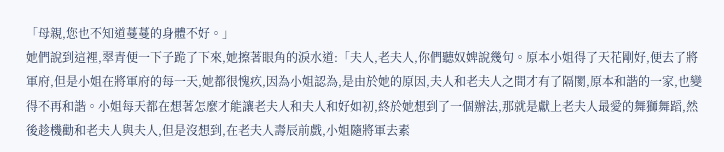「母親,您也不知道蔓蔓的身體不好。」
她們說到這裡,翠青便一下子跪了下來,她擦著眼角的淚水道:「夫人,老夫人,你們聽奴婢說幾句。原本小姐得了天花剛好,便去了將軍府,但是小姐在將軍府的每一天,她都很愧疚,因為小姐認為,是由於她的原因,夫人和老夫人之間才有了隔閡,原本和諧的一家,也變得不再和諧。小姐每天都在想著怎麼才能讓老夫人和夫人和好如初,終於她想到了一個辦法,那就是獻上老夫人最愛的舞獅舞蹈,然後趁機勸和老夫人與夫人,但是沒想到,在老夫人壽辰前戲,小姐隨將軍去素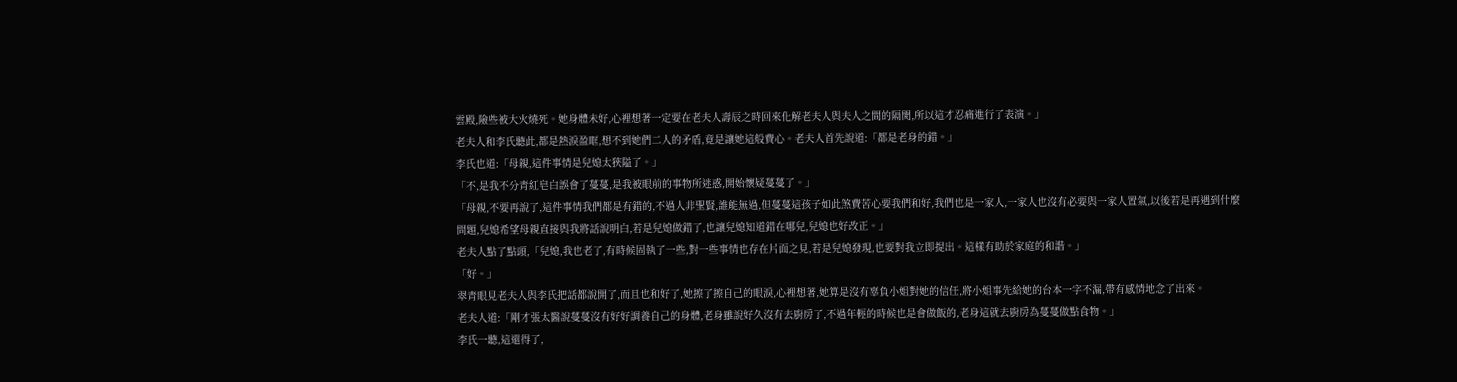雲殿,險些被大火燒死。她身體未好,心裡想著一定要在老夫人壽辰之時回來化解老夫人與夫人之間的隔閡,所以這才忍痛進行了表演。」
老夫人和李氏聽此,都是熱淚盈眶,想不到她們二人的矛盾,竟是讓她這般費心。老夫人首先說道:「都是老身的錯。」
李氏也道:「母親,這件事情是兒媳太狹隘了。」
「不,是我不分青紅皂白誤會了蔓蔓,是我被眼前的事物所迷惑,開始懷疑蔓蔓了。」
「母親,不要再說了,這件事情我們都是有錯的,不過人非聖賢,誰能無過,但蔓蔓這孩子如此煞費苦心要我們和好,我們也是一家人,一家人也沒有必要與一家人置氣,以後若是再遇到什麼問題,兒媳希望母親直接與我將話說明白,若是兒媳做錯了,也讓兒媳知道錯在哪兒,兒媳也好改正。」
老夫人點了點頭,「兒媳,我也老了,有時候固執了一些,對一些事情也存在片面之見,若是兒媳發現,也要對我立即提出。這樣有助於家庭的和諧。」
「好。」
翠青眼見老夫人與李氏把話都說開了,而且也和好了,她擦了擦自己的眼淚,心裡想著,她算是沒有辜負小姐對她的信任,將小姐事先給她的台本一字不漏,帶有感情地念了出來。
老夫人道:「剛才張太醫說蔓蔓沒有好好調養自己的身體,老身雖說好久沒有去廚房了,不過年輕的時候也是會做飯的,老身這就去廚房為蔓蔓做點食物。」
李氏一聽,這還得了,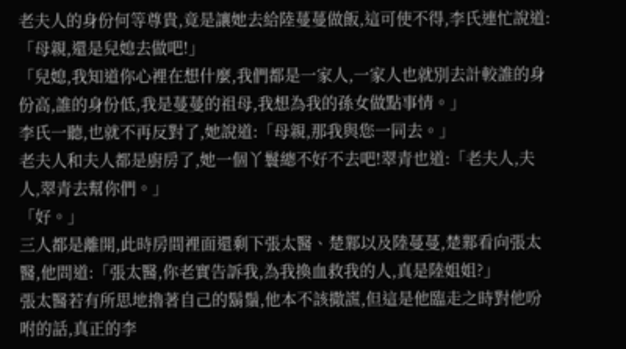老夫人的身份何等尊貴,竟是讓她去給陸蔓蔓做飯,這可使不得,李氏連忙說道:「母親,還是兒媳去做吧!」
「兒媳,我知道你心裡在想什麼,我們都是一家人,一家人也就別去計較誰的身份高,誰的身份低,我是蔓蔓的祖母,我想為我的孫女做點事情。」
李氏一聽,也就不再反對了,她說道:「母親,那我與您一同去。」
老夫人和夫人都是廚房了,她一個丫鬟總不好不去吧!翠青也道:「老夫人,夫人,翠青去幫你們。」
「好。」
三人都是離開,此時房間裡面還剩下張太醫、楚鄴以及陸蔓蔓,楚鄴看向張太醫,他問道:「張太醫,你老實告訴我,為我換血救我的人,真是陸姐姐?」
張太醫若有所思地擼著自己的鬍鬚,他本不該撒謊,但這是他臨走之時對他吩咐的話,真正的李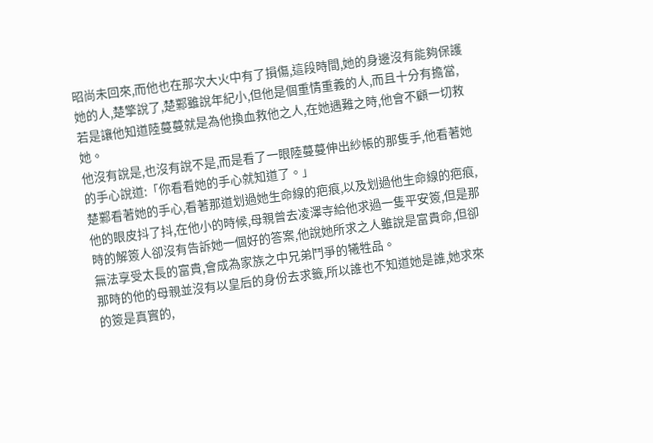昭尚未回來,而他也在那次大火中有了損傷,這段時間,她的身邊沒有能夠保護她的人,楚擎說了,楚鄴雖說年紀小,但他是個重情重義的人,而且十分有擔當,若是讓他知道陸蔓蔓就是為他換血救他之人,在她遇難之時,他會不顧一切救她。
他沒有說是,也沒有說不是,而是看了一眼陸蔓蔓伸出紗帳的那隻手,他看著她的手心說道:「你看看她的手心就知道了。」
楚鄴看著她的手心,看著那道划過她生命線的疤痕,以及划過他生命線的疤痕,他的眼皮抖了抖,在他小的時候,母親曾去凌澤寺給他求過一隻平安簽,但是那時的解簽人卻沒有告訴她一個好的答案,他說她所求之人雖說是富貴命,但卻無法享受太長的富貴,會成為家族之中兄弟鬥爭的犧牲品。
那時的他的母親並沒有以皇后的身份去求籤,所以誰也不知道她是誰,她求來的簽是真實的,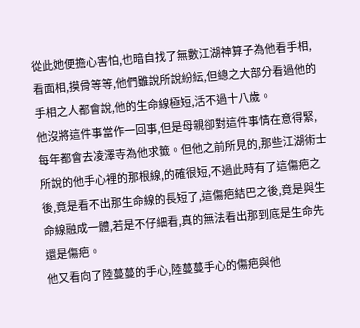從此她便擔心害怕,也暗自找了無數江湖神算子為他看手相,看面相,摸骨等等,他們雖說所說紛紜,但總之大部分看過他的手相之人都會說,他的生命線極短,活不過十八歲。
他沒將這件事當作一回事,但是母親卻對這件事情在意得緊,每年都會去凌澤寺為他求籤。但他之前所見的,那些江湖術士所說的他手心裡的那根線,的確很短,不過此時有了這傷疤之後,竟是看不出那生命線的長短了,這傷疤結巴之後,竟是與生命線融成一體,若是不仔細看,真的無法看出那到底是生命先還是傷疤。
他又看向了陸蔓蔓的手心,陸蔓蔓手心的傷疤與他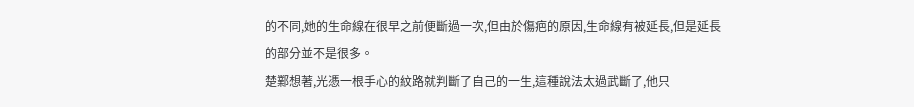的不同,她的生命線在很早之前便斷過一次,但由於傷疤的原因,生命線有被延長,但是延長的部分並不是很多。
楚鄴想著,光憑一根手心的紋路就判斷了自己的一生,這種說法太過武斷了,他只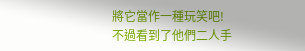將它當作一種玩笑吧!
不過看到了他們二人手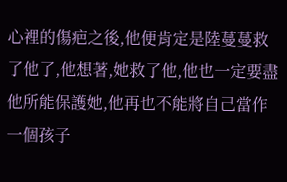心裡的傷疤之後,他便肯定是陸蔓蔓救了他了,他想著,她救了他,他也一定要盡他所能保護她,他再也不能將自己當作一個孩子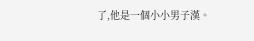了,他是一個小小男子漢。